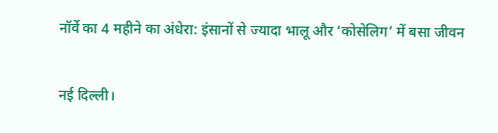नॉर्वे का 4 महीने का अंधेरा: इंसानों से ज्यादा भालू और ‘कोसेलिग’ में बसा जीवन


नई दिल्ली।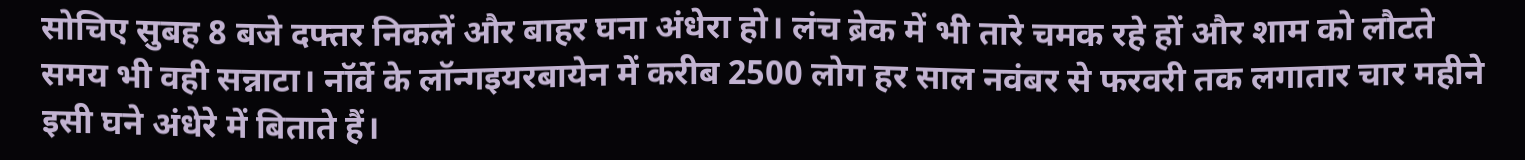सोचिए सुबह 8 बजे दफ्तर निकलें और बाहर घना अंधेरा हो। लंच ब्रेक में भी तारे चमक रहे हों और शाम को लौटते समय भी वही सन्नाटा। नॉर्वे के लॉन्गइयरबायेन में करीब 2500 लोग हर साल नवंबर से फरवरी तक लगातार चार महीने इसी घने अंधेरे में बिताते हैं।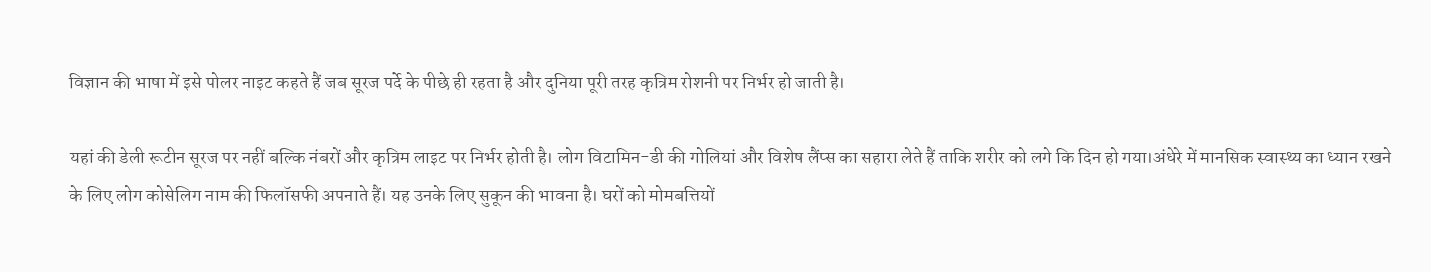विज्ञान की भाषा में इसे पोलर नाइट कहते हैं जब सूरज पर्दे के पीछे ही रहता है और दुनिया पूरी तरह कृत्रिम रोशनी पर निर्भर हो जाती है।

यहां की डेली रूटीन सूरज पर नहीं बल्कि नंबरों और कृत्रिम लाइट पर निर्भर होती है। लोग विटामिन-डी की गोलियां और विशेष लैंप्स का सहारा लेते हैं ताकि शरीर को लगे कि दिन हो गया।अंधेरे में मानसिक स्वास्थ्य का ध्यान रखने के लिए लोग कोसेलिग नाम की फिलॉसफी अपनाते हैं। यह उनके लिए सुकून की भावना है। घरों को मोमबत्तियों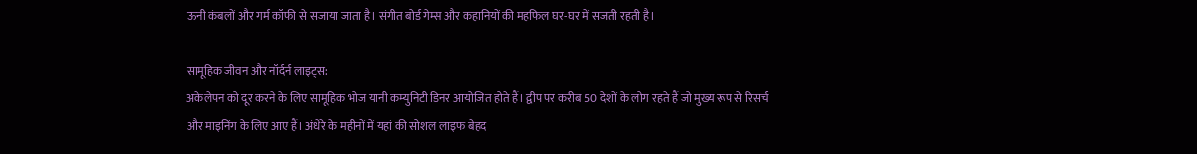ऊनी कंबलों और गर्म कॉफी से सजाया जाता है। संगीत बोर्ड गेम्स और कहानियों की महफिल घर-घर में सजती रहती है।

सामूहिक जीवन और नॉर्दर्न लाइट्स:
अकेलेपन को दूर करने के लिए सामूहिक भोज यानी कम्युनिटी डिनर आयोजित होते हैं। द्वीप पर करीब 50 देशों के लोग रहते हैं जो मुख्य रूप से रिसर्च और माइनिंग के लिए आए हैं। अंधेरे के महीनों में यहां की सोशल लाइफ बेहद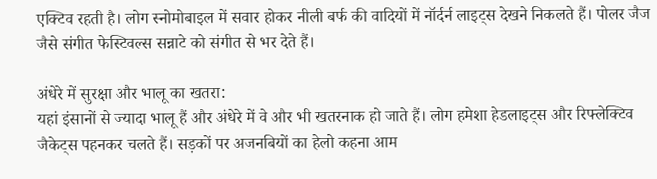एक्टिव रहती है। लोग स्नोमोबाइल में सवार होकर नीली बर्फ की वादियों में नॉर्दर्न लाइट्स देखने निकलते हैं। पोलर जैज जैसे संगीत फेस्टिवल्स सन्नाटे को संगीत से भर देते हैं।

अंधेरे में सुरक्षा और भालू का खतरा:
यहां इंसानों से ज्यादा भालू हैं और अंधेरे में वे और भी खतरनाक हो जाते हैं। लोग हमेशा हेडलाइट्स और रिफ्लेक्टिव जैकेट्स पहनकर चलते हैं। सड़कों पर अजनबियों का हेलो कहना आम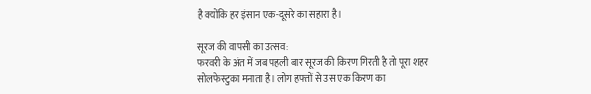है क्योंकि हर इंसान एक-दूसरे का सहारा है।

सूरज की वापसी का उत्सव:
फरवरी के अंत में जब पहली बार सूरज की किरण गिरती है तो पूरा शहर सोलफेस्टुका मनाता है। लोग हफ्तों से उस एक किरण का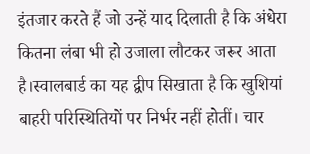इंतजार करते हैं जो उन्हें याद दिलाती है कि अंधेरा कितना लंबा भी हो उजाला लौटकर जरूर आता है।स्वालबार्ड का यह द्वीप सिखाता है कि खुशियां बाहरी परिस्थितियों पर निर्भर नहीं होतीं। चार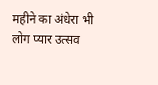महीने का अंधेरा भी लोग प्यार उत्सव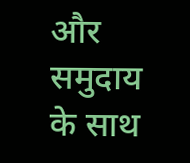और समुदाय के साथ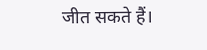जीत सकते हैं।